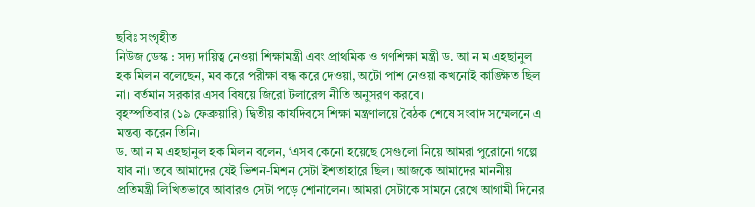ছবিঃ সংগৃহীত
নিউজ ডেস্ক : সদ্য দায়িত্ব নেওয়া শিক্ষামন্ত্রী এবং প্রাথমিক ও গণশিক্ষা মন্ত্রী ড. আ ন ম এহছানুল হক মিলন বলেছেন, মব করে পরীক্ষা বন্ধ করে দেওয়া, অটো পাশ নেওয়া কখনোই কাঙ্ক্ষিত ছিল না। বর্তমান সরকার এসব বিষয়ে জিরো টলারেন্স নীতি অনুসরণ করবে।
বৃহস্পতিবার (১৯ ফেব্রুয়ারি) দ্বিতীয় কার্যদিবসে শিক্ষা মন্ত্রণালয়ে বৈঠক শেষে সংবাদ সম্মেলনে এ মন্তব্য করেন তিনি।
ড. আ ন ম এহছানুল হক মিলন বলেন, ‘এসব কেনো হয়েছে সেগুলো নিয়ে আমরা পুরোনো গল্পে যাব না। তবে আমাদের যেই ভিশন-মিশন সেটা ইশতাহারে ছিল। আজকে আমাদের মাননীয় প্রতিমন্ত্রী লিখিতভাবে আবারও সেটা পড়ে শোনালেন। আমরা সেটাকে সামনে রেখে আগামী দিনের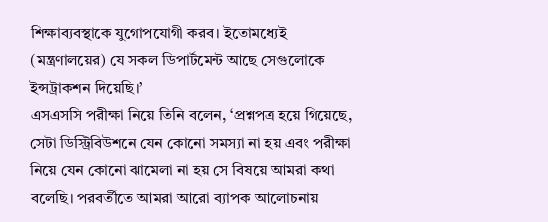শিক্ষাব্যবস্থাকে যুগোপযোগী করব। ইতোমধ্যেই (মন্ত্রণালয়ের) যে সকল ডিপার্টমেন্ট আছে সেগুলোকে ইন্সট্রাকশন দিয়েছি।’
এসএসসি পরীক্ষা নিয়ে তিনি বলেন, ‘প্রশ্নপত্র হয়ে গিয়েছে, সেটা ডিস্ট্রিবিউশনে যেন কোনো সমস্যা না হয় এবং পরীক্ষা নিয়ে যেন কোনো ঝামেলা না হয় সে বিষয়ে আমরা কথা বলেছি। পরবর্তীতে আমরা আরো ব্যাপক আলোচনায়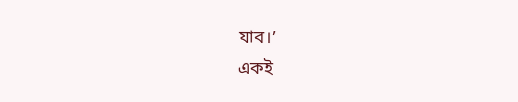যাব।’
একই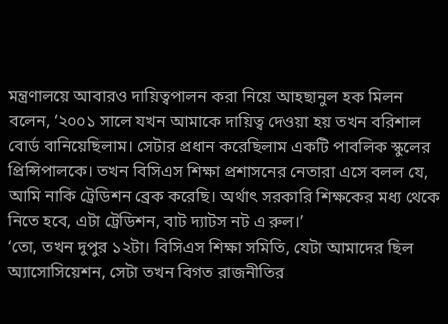মন্ত্রণালয়ে আবারও দায়িত্বপালন করা নিয়ে আহছানুল হক মিলন বলেন, ‘২০০১ সালে যখন আমাকে দায়িত্ব দেওয়া হয় তখন বরিশাল বোর্ড বানিয়েছিলাম। সেটার প্রধান করেছিলাম একটি পাবলিক স্কুলের প্রিন্সিপালকে। তখন বিসিএস শিক্ষা প্রশাসনের নেতারা এসে বলল যে, আমি নাকি ট্রেডিশন ব্রেক করেছি। অর্থাৎ সরকারি শিক্ষকের মধ্য থেকে নিতে হবে, এটা ট্রেডিশন, বাট দ্যাটস নট এ রুল।’
‘তো, তখন দুপুর ১২টা। বিসিএস শিক্ষা সমিতি, যেটা আমাদের ছিল অ্যাসোসিয়েশন, সেটা তখন বিগত রাজনীতির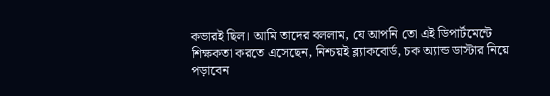কভারই ছিল। আমি তাদের বললাম, যে আপনি তো এই ডিপার্টমেন্টে শিক্ষকতা করতে এসেছেন, নিশ্চয়ই ব্ল্যাকবোর্ড, চক অ্যান্ড ডাস্টার নিয়ে পড়াবেন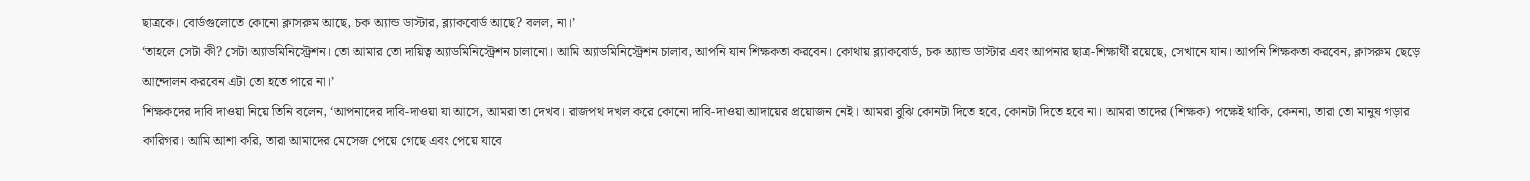ছাত্রকে। বোর্ডগুলোতে কোনো ক্লাসরুম আছে, চক অ্যান্ড ডাস্টার, ব্ল্যাকবোর্ড আছে? বলল, না।’
‘তাহলে সেটা কী? সেটা অ্যাডমিনিস্ট্রেশন। তো আমার তো দায়িত্ব অ্যাডমিনিস্ট্রেশন চালানো। আমি অ্যাডমিনিস্ট্রেশন চালাব, আপনি যান শিক্ষকতা করবেন। কোথায় ব্ল্যাকবোর্ড, চক অ্যান্ড ডাস্টার এবং আপনার ছাত্র-শিক্ষার্থী রয়েছে, সেখানে যান। আপনি শিক্ষকতা করবেন, ক্লাসরুম ছেড়ে আন্দোলন করবেন এটা তো হতে পারে না।’
শিক্ষকদের দাবি দাওয়া নিয়ে তিনি বলেন, ‘আপনাদের দাবি-দাওয়া যা আসে, আমরা তা দেখব। রাজপথ দখল করে কোনো দাবি-দাওয়া আদায়ের প্রয়োজন নেই। আমরা বুঝি কোনটা দিতে হবে, কোনটা দিতে হবে না। আমরা তাদের (শিক্ষক) পক্ষেই থাকি, কেননা, তারা তো মানুষ গড়ার কারিগর। আমি আশা করি, তারা আমাদের মেসেজ পেয়ে গেছে এবং পেয়ে যাবে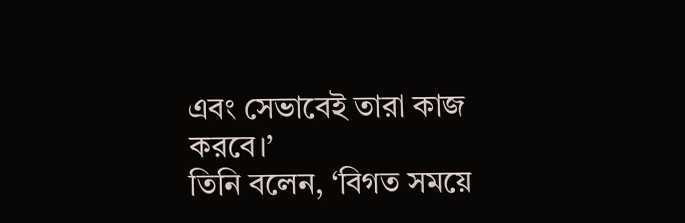এবং সেভাবেই তারা কাজ করবে।’
তিনি বলেন, ‘বিগত সময়ে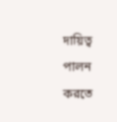দায়িত্ব পালন করতে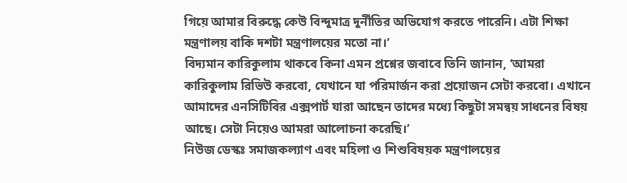গিয়ে আমার বিরুদ্ধে কেউ বিন্দুমাত্র দুর্নীতির অভিযোগ করতে পারেনি। এটা শিক্ষা মন্ত্রণালয় বাকি দশটা মন্ত্রণালয়ের মতো না।’
বিদ্যমান কারিকুলাম থাকবে কিনা এমন প্রশ্নের জবাবে তিনি জানান, ‘আমরা কারিকুলাম রিভিউ করবো, যেখানে যা পরিমার্জন করা প্রয়োজন সেটা করবো। এখানে আমাদের এনসিটিবির এক্সপার্ট যারা আছেন তাদের মধ্যে কিছুটা সমন্বয় সাধনের বিষয় আছে। সেটা নিয়েও আমরা আলোচনা করেছি।’
নিউজ ডেস্কঃ সমাজকল্যাণ এবং মহিলা ও শিশুবিষয়ক মন্ত্রণালয়ের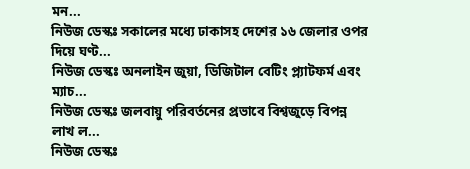মন...
নিউজ ডেস্কঃ সকালের মধ্যে ঢাকাসহ দেশের ১৬ জেলার ওপর দিয়ে ঘণ্ট...
নিউজ ডেস্কঃ অনলাইন জুয়া, ডিজিটাল বেটিং প্ল্যাটফর্ম এবং ম্যাচ...
নিউজ ডেস্কঃ জলবায়ু পরিবর্তনের প্রভাবে বিশ্বজুড়ে বিপন্ন লাখ ল...
নিউজ ডেস্কঃ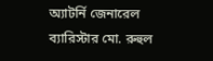অ্যাটর্নি জেনারেল ব্যারিস্টার মো. রুহুল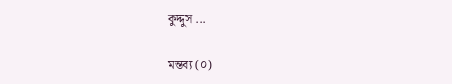কুদ্দুস ...

মন্তব্য (০)